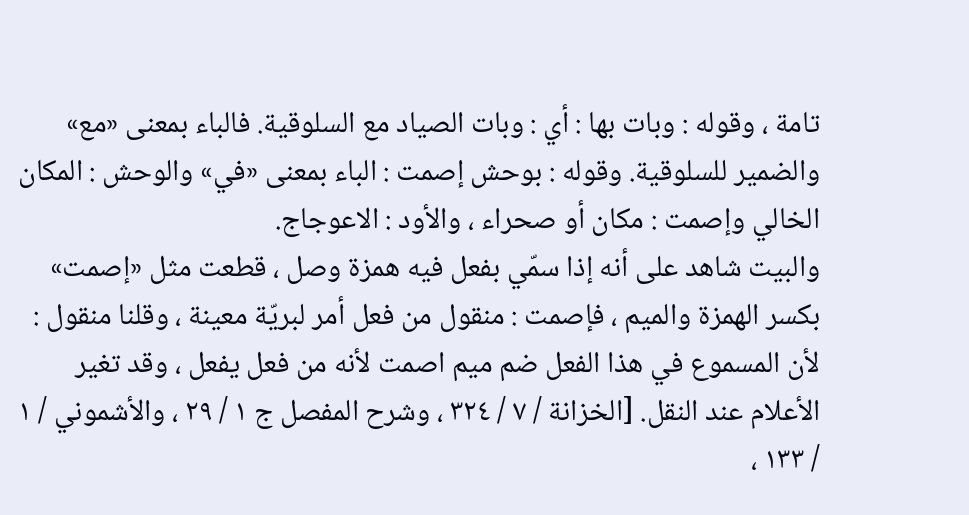تامة ، وقوله : وبات بها : أي : وبات الصياد مع السلوقية. فالباء بمعنى «مع» والضمير للسلوقية. وقوله : بوحش إصمت : الباء بمعنى «في» والوحش : المكان الخالي وإصمت : مكان أو صحراء ، والأود : الاعوجاج.
والبيت شاهد على أنه إذا سمّي بفعل فيه همزة وصل ، قطعت مثل «إصمت» بكسر الهمزة والميم ، فإصمت : منقول من فعل أمر لبريّة معينة ، وقلنا منقول : لأن المسموع في هذا الفعل ضم ميم اصمت لأنه من فعل يفعل ، وقد تغير الأعلام عند النقل. [الخزانة / ٧ / ٣٢٤ ، وشرح المفصل ج ١ / ٢٩ ، والأشموني / ١ / ١٣٣ ،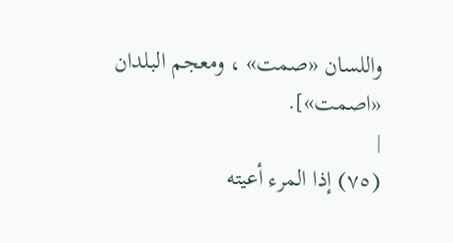واللسان «صمت» ، ومعجم البلدان «اصمت»].
|
(٧٥) إذا المرء أعيته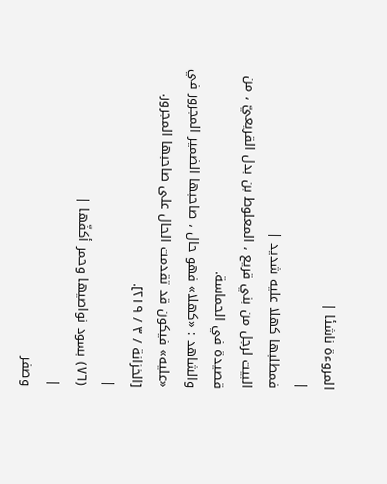المروءة ناشئا |
|
فمطلبها كهلا عليه شديد |
البيت لرجل من بني قريع ، المعلوط بن بدل القريعيّ ، من قصيدة في الحماسة.
والشاهد : «كهلا» فهو حال ، صاحبها الضمير المجرور في «عليه» فيكون قد تقدمت الحال على صاحبها المجرور. [الخزانة / ٣ / ٢١٩].
|
(٧٦) بسود نواصيها وحمر أكفّها |
|
وصفر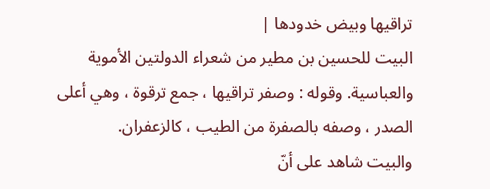تراقيها وبيض خدودها |
البيت للحسين بن مطير من شعراء الدولتين الأموية والعباسية. وقوله : وصفر تراقيها ، جمع ترقوة ، وهي أعلى الصدر ، وصفه بالصفرة من الطيب ، كالزعفران.
والبيت شاهد على أنّ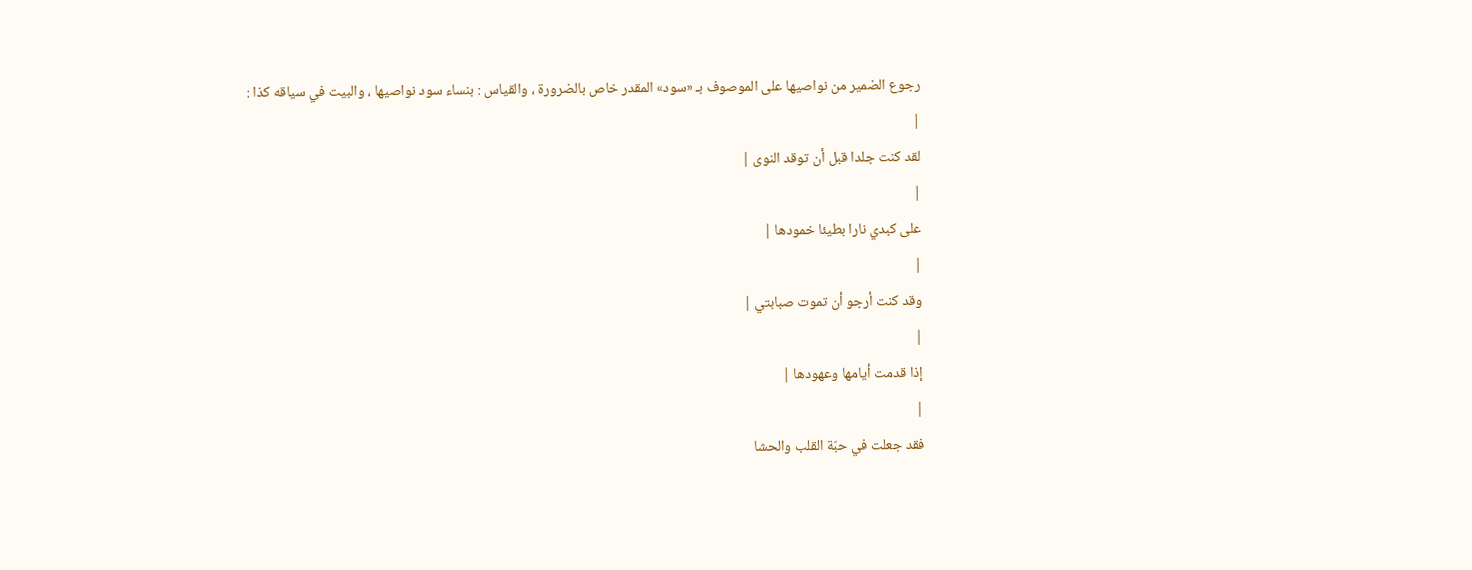رجوع الضمير من نواصيها على الموصوف بـ «سود» المقدر خاص بالضرورة ، والقياس : بنساء سود نواصيها ، والبيت في سياقه كذا :
|
لقد كنت جلدا قبل أن توقد النوى |
|
على كبدي نارا بطيئا خمودها |
|
وقد كنت أرجو أن تموت صبابتي |
|
إذا قدمت أيامها وعهودها |
|
فقد جعلت في حبّة القلب والحشا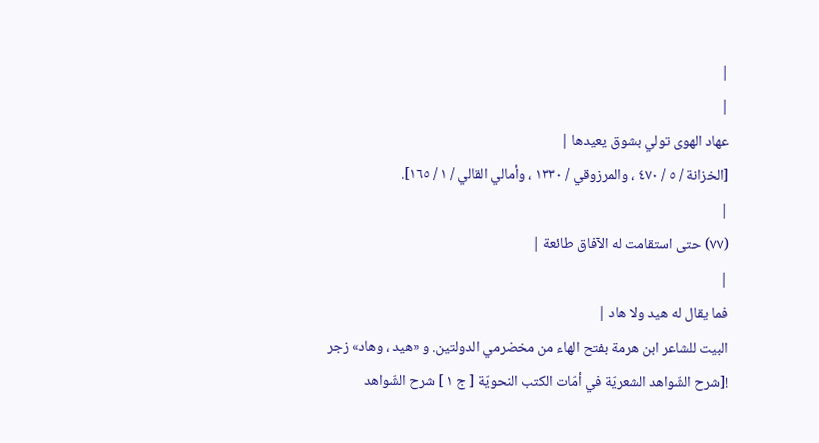|
|
عهاد الهوى تولي بشوق يعيدها |
[الخزانة / ٥ / ٤٧٠ ، والمرزوقي / ١٣٣٠ ، وأمالي القالي / ١ / ١٦٥].
|
(٧٧) حتى استقامت له الآفاق طائعة |
|
فما يقال له هيد ولا هاد |
البيت للشاعر ابن هرمة بفتح الهاء من مخضرمي الدولتين. و «هيد ، وهاد» زجر
![شرح الشّواهد الشعريّة في أمّات الكتب النحويّة [ ج ١ ] شرح الشّواهد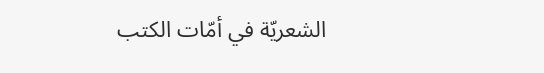الشعريّة في أمّات الكتب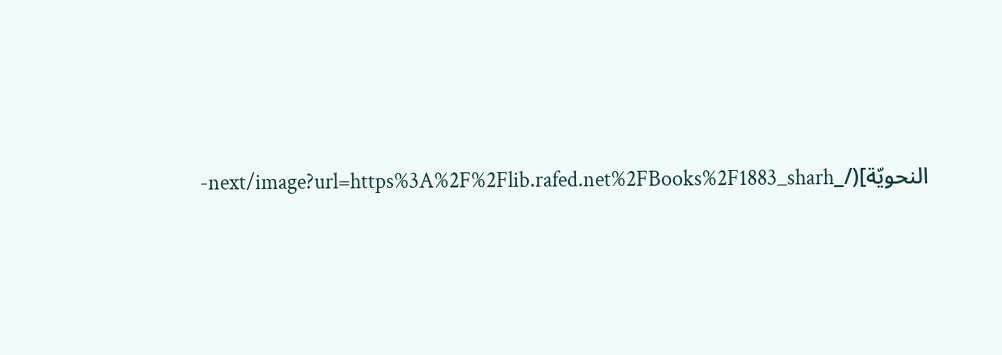النحويّة](/_next/image?url=https%3A%2F%2Flib.rafed.net%2FBooks%2F1883_sharh-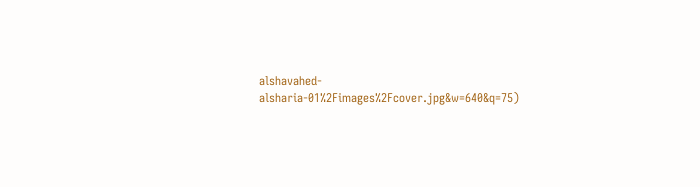alshavahed-alsharia-01%2Fimages%2Fcover.jpg&w=640&q=75)